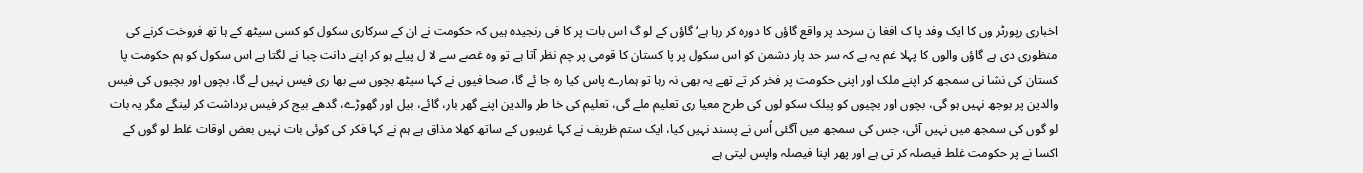اخباری رپورٹر وں کا ایک وفد پا ک افغا ن سرحد پر واقع گاؤں کا دورہ کر رہا ہے‘ گاؤں کے لو گ اس بات پر کا فی رنجیدہ ہیں کہ حکومت نے ان کے سرکاری سکول کو کسی سیٹھ کے ہا تھ فروخت کرنے کی منظوری دی ہے گاؤں والوں کا پہلا غم یہ ہے کہ سر حد پار دشمن کو اس سکول پر پا کستان کا قومی پر چم نظر آتا ہے تو وہ غصے سے لا ل پیلے ہو کر اپنے دانت چبا نے لگتا ہے اس سکول کو ہم حکومت پا کستان کی نشا نی سمجھ کر اپنے ملک اور اپنی حکومت پر فخر کر تے تھے یہ بھی نہ رہا تو ہمارے پاس کیا رہ جا ئے گا، صحا فیوں نے کہا سیٹھ بچوں سے بھا ری فیس نہیں لے گا، بچوں اور بچیوں کی فیس والدین پر بوجھ نہیں ہو گی، بچوں اور بچیوں کو پبلک سکو لوں کی طرح معیا ری تعلیم ملے گی، تعلیم کی خا طر والدین اپنے گھر بار، گائے، بیل اور گھوڑے، گدھے بیج کر فیس برداشت کر لینگے مگر یہ بات لو گوں کی سمجھ میں نہیں آئی، جس کی سمجھ میں آگئی اُس نے پسند نہیں کیا، ایک ستم ظریف نے کہا غریبوں کے ساتھ کھلا مذاق ہے ہم نے کہا فکر کی کوئی بات نہیں بعض اوقات غلط لو گوں کے اکسا نے پر حکومت غلط فیصلہ کر تی ہے اور پھر اپنا فیصلہ واپس لیتی ہے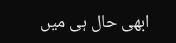ابھی حال ہی میں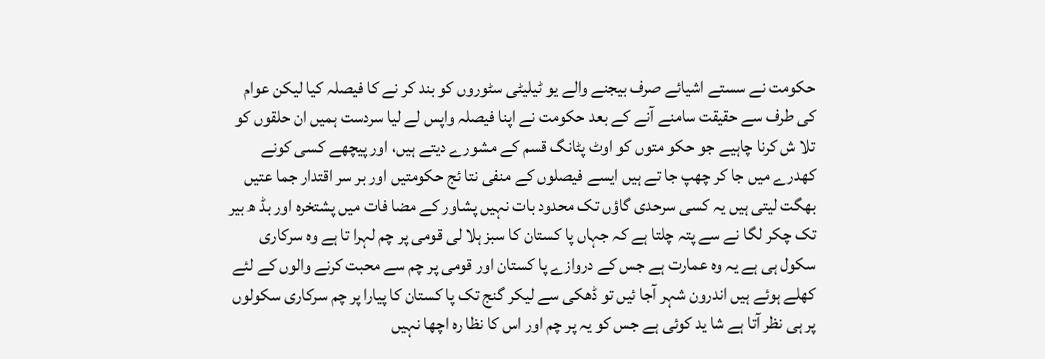حکومت نے سستے اشیائے صرف بیجنے والے یو ٹیلیٹی سٹوروں کو بند کر نے کا فیصلہ کیا لیکن عوام کی طرف سے حقیقت سامنے آنے کے بعد حکومت نے اپنا فیصلہ واپس لے لیا سردست ہمیں ان حلقوں کو تلا ش کرنا چاہیے جو حکو متوں کو اوٹ پٹانگ قسم کے مشورے دیتے ہیں، اور پیچھے کسی کونے کھدرے میں جا کر چھپ جا تے ہیں ایسے فیصلوں کے منفی نتا ئج حکومتیں اور بر سر اقتدار جما عتیں بھگت لیتی ہیں یہ کسی سرحدی گاؤں تک محدود بات نہیں پشاور کے مضا فات میں پشتخرہ اور بڈ ھ بیر تک چکر لگا نے سے پتہ چلتا ہے کہ جہاں پا کستان کا سبز ہلا لی قومی پر چم لہرا تا ہے وہ سرکاری سکول ہی ہے یہ وہ عمارت ہے جس کے دروازے پا کستان اور قومی پر چم سے محبت کرنے والوں کے لئے کھلے ہوئے ہیں اندرون شہر آجا ئیں تو ڈھکی سے لیکر گنج تک پا کستان کا پیارا پر چم سرکاری سکولوں پر ہی نظر آتا ہے شا ید کوئی ہے جس کو یہ پر چم اور اس کا نظا رہ اچھا نہیں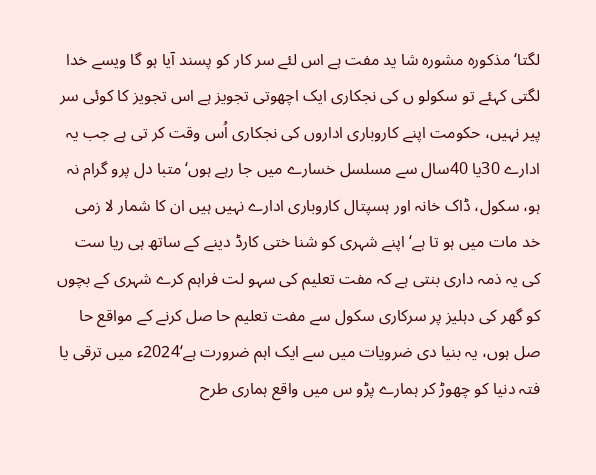لگتا‘مذکورہ مشورہ شا ید مفت ہے اس لئے سر کار کو پسند آیا ہو گا ویسے خدا لگتی کہئے تو سکولو ں کی نجکاری ایک اچھوتی تجویز ہے اس تجویز کا کوئی سر پیر نہیں، حکومت اپنے کاروباری اداروں کی نجکاری اُس وقت کر تی ہے جب یہ ادارے 30یا 40سال سے مسلسل خسارے میں جا رہے ہوں‘متبا دل پرو گرام نہ ہو، سکول، ڈاک خانہ اور ہسپتال کاروباری ادارے نہیں ہیں ان کا شمار لا زمی خد مات میں ہو تا ہے‘ اپنے شہری کو شنا ختی کارڈ دینے کے ساتھ ہی ریا ست کی یہ ذمہ داری بنتی ہے کہ مفت تعلیم کی سہو لت فراہم کرے شہری کے بچوں کو گھر کی دہلیز پر سرکاری سکول سے مفت تعلیم حا صل کرنے کے مواقع حا صل ہوں، یہ بنیا دی ضرویات میں سے ایک اہم ضرورت ہے‘2024ء میں ترقی یا فتہ دنیا کو چھوڑ کر ہمارے پڑو س میں واقع ہماری طرح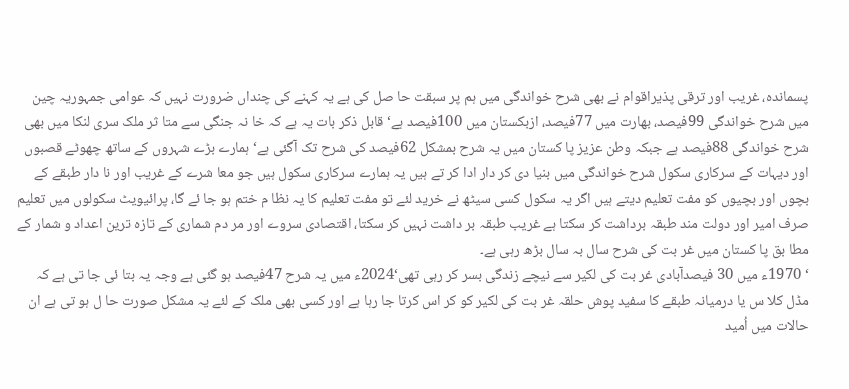پسماندہ، غریب اور ترقی پذیراقوام نے بھی شرح خواندگی میں ہم پر سبقت حا صل کی ہے یہ کہنے کی چنداں ضرورت نہیں کہ عوامی جمہوریہ چین میں شرح خواندگی 99فیصد، بھارت میں 77فیصد، ازبکستان میں 100فیصد ہے‘قابل ذکر بات یہ ہے کہ خا نہ جنگی سے متا ثر ملک سری لنکا میں بھی شرح خواندگی 88فیصد ہے جبکہ وطن عزیز پا کستان میں یہ شرح بمشکل 62فیصد کی شرح تک آگئی ہے‘ ہمارے بڑے شہروں کے ساتھ چھوٹے قصبوں اور دیہات کے سرکاری سکول شرح خواندگی میں بنیا دی کر دار ادا کر تے ہیں یہ ہمارے سرکاری سکول ہیں جو معا شرے کے غریب اور نا دار طبقے کے بچوں اور بچیوں کو مفت تعلیم دیتے ہیں اگر یہ سکول کسی سیٹھ نے خرید لئے تو مفت تعلیم کا یہ نظا م ختم ہو جا ئے گا، پرائیویٹ سکولوں میں تعلیم صرف امیر اور دولت مند طبقہ برداشت کر سکتا ہے غریب طبقہ بر داشت نہیں کر سکتا، اقتصادی سروے اور مر دم شماری کے تازہ ترین اعداد و شمار کے مطا بق پا کستان میں غر بت کی شرح سال بہ سال بڑھ رہی ہے۔
‘ 1970ء میں 30 فیصدآبادی غر بت کی لکیر سے نیچے زندگی بسر کر رہی تھی‘2024ء میں یہ شرح 47فیصد ہو گئی ہے وجہ یہ بتا ئی جا تی ہے کہ مڈل کلا س یا درمیانہ طبقے کا سفید پوش حلقہ غر بت کی لکیر کو کر اس کرتا جا رہا ہے اور کسی بھی ملک کے لئے یہ مشکل صورت حا ل ہو تی ہے ان حالات میں اُمید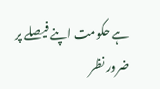ہے حکومت اپنے فیصلے پر ضرور نظر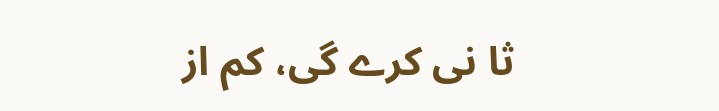ثا نی کرے گی، کم از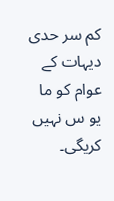کم سر حدی دیہات کے عوام کو ما یو س نہیں کریگی۔